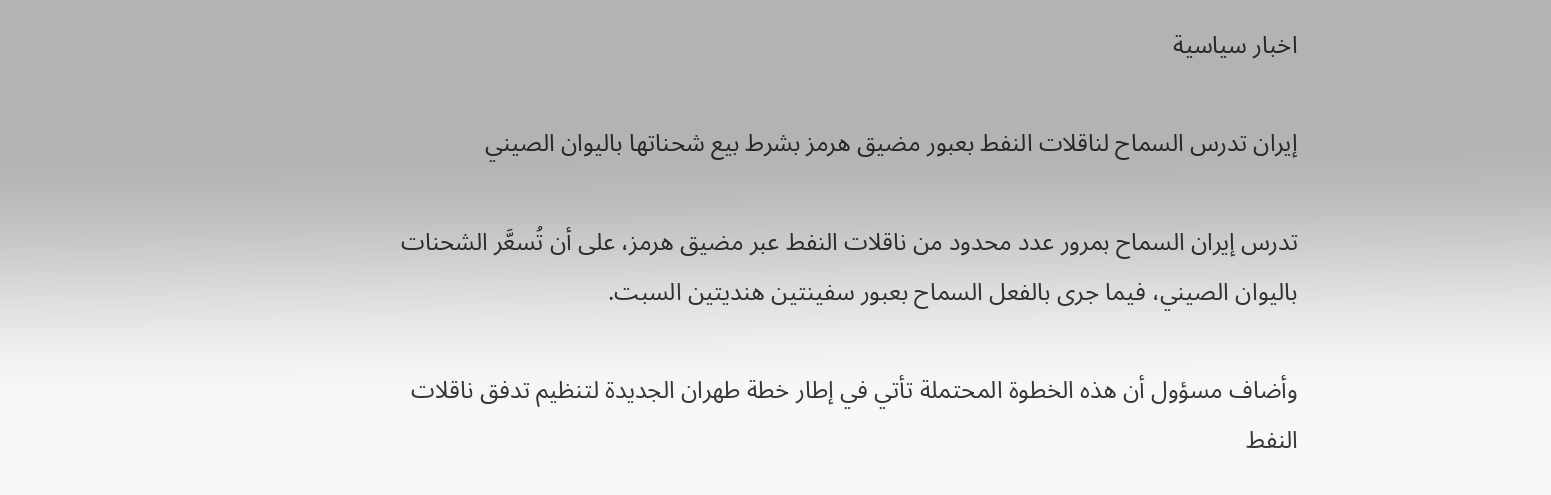اخبار سياسية

إيران تدرس السماح لناقلات النفط بعبور مضيق هرمز بشرط بيع شحناتها باليوان الصيني

تدرس إيران السماح بمرور عدد محدود من ناقلات النفط عبر مضيق هرمز، على أن تُسعَّر الشحنات باليوان الصيني، فيما جرى بالفعل السماح بعبور سفينتين هنديتين السبت.

وأضاف مسؤول أن هذه الخطوة المحتملة تأتي في إطار خطة طهران الجديدة لتنظيم تدفق ناقلات النفط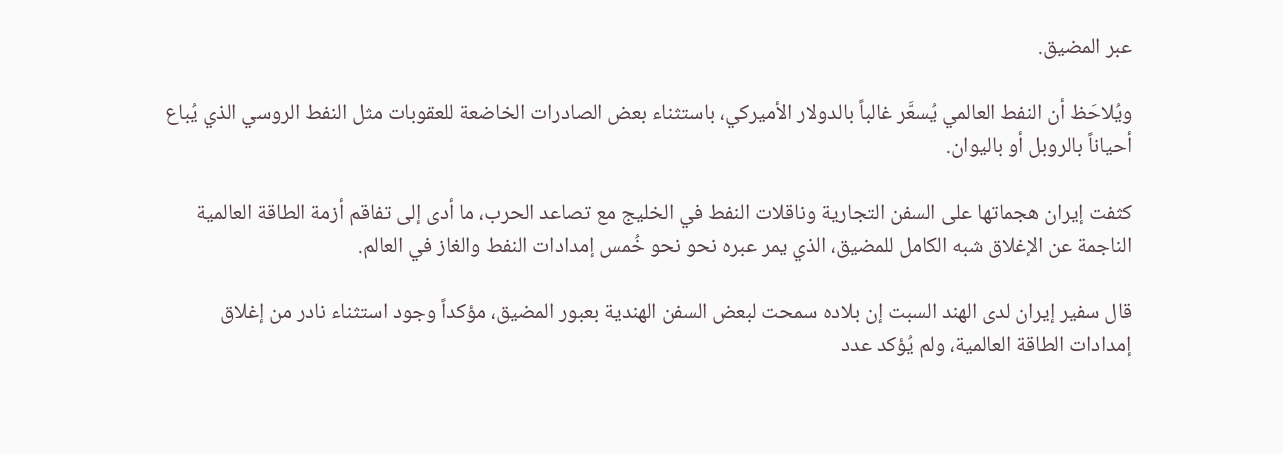عبر المضيق.

ويُلاحَظ أن النفط العالمي يُسعَّر غالباً بالدولار الأميركي، باستثناء بعض الصادرات الخاضعة للعقوبات مثل النفط الروسي الذي يُباع أحياناً بالروبل أو باليوان.

كثفت إيران هجماتها على السفن التجارية وناقلات النفط في الخليج مع تصاعد الحرب، ما أدى إلى تفاقم أزمة الطاقة العالمية الناجمة عن الإغلاق شبه الكامل للمضيق، الذي يمر عبره نحو نحو خُمس إمدادات النفط والغاز في العالم.

قال سفير إيران لدى الهند السبت إن بلاده سمحت لبعض السفن الهندية بعبور المضيق، مؤكداً وجود استثناء نادر من إغلاق إمدادات الطاقة العالمية، ولم يُؤكد عدد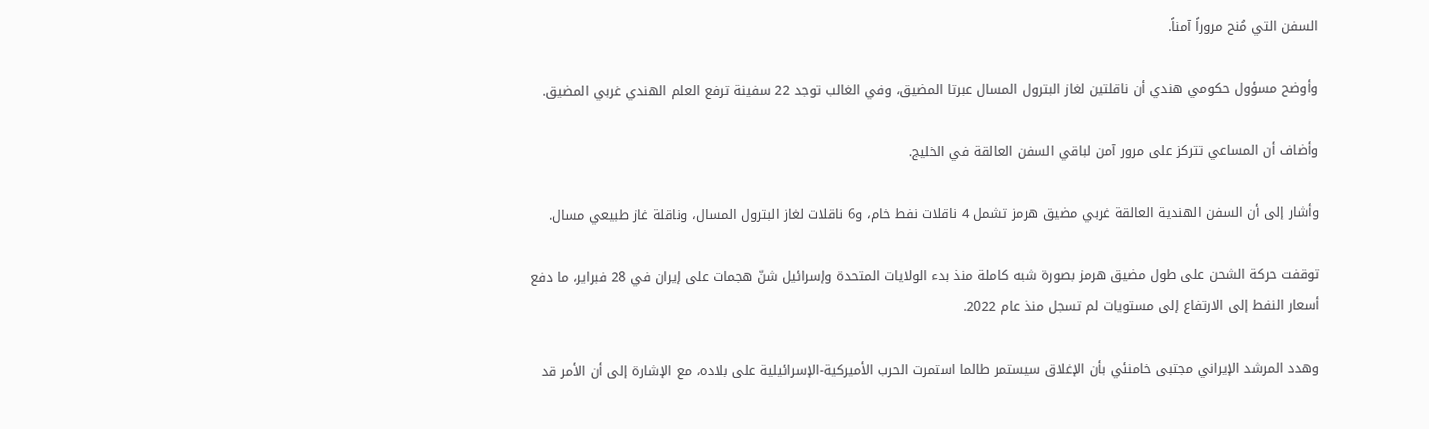السفن التي مُنح مروراً آمناً.

وأوضح مسؤول حكومي هندي أن ناقلتين لغاز البترول المسال عبرتا المضيق، وفي الغالب توجد 22 سفينة ترفع العلم الهندي غربي المضيق.

وأضاف أن المساعي تتركز على مرور آمن لباقي السفن العالقة في الخليج.

وأشار إلى أن السفن الهندية العالقة غربي مضيق هرمز تشمل 4 ناقلات نفط خام، و6 ناقلات لغاز البترول المسال، وناقلة غاز طبيعي مسال.

توقفت حركة الشحن على طول مضيق هرمز بصورة شبه كاملة منذ بدء الولايات المتحدة وإسرائيل شنّ هجمات على إيران في 28 فبراير، ما دفع أسعار النفط إلى الارتفاع إلى مستويات لم تسجل منذ عام 2022.

وهدد المرشد الإيراني مجتبى خامنئي بأن الإغلاق سيستمر طالما استمرت الحرب الأميركية-الإسرائيلية على بلاده، مع الإشارة إلى أن الأمر قد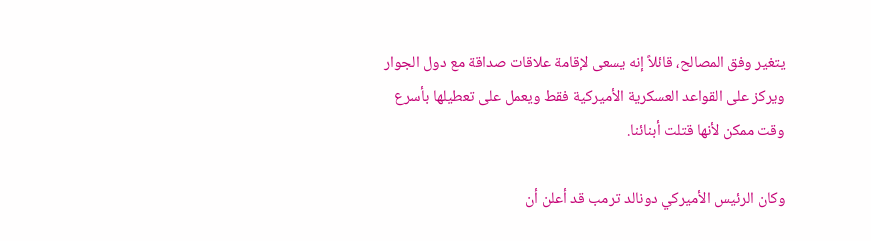يتغير وفق المصالح، قائلاً إنه يسعى لإقامة علاقات صداقة مع دول الجوار ويركز على القواعد العسكرية الأميركية فقط ويعمل على تعطيلها بأسرع وقت ممكن لأنها قتلت أبنائنا.

وكان الرئيس الأميركي دونالد ترمب قد أعلن أن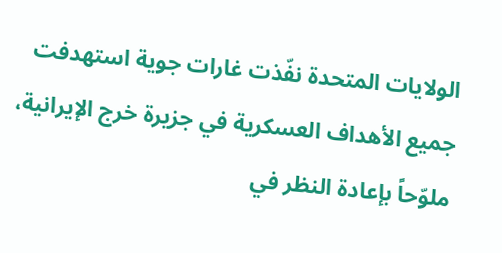الولايات المتحدة نفّذت غارات جوية استهدفت جميع الأهداف العسكرية في جزيرة خرج الإيرانية، ملوّحاً بإعادة النظر في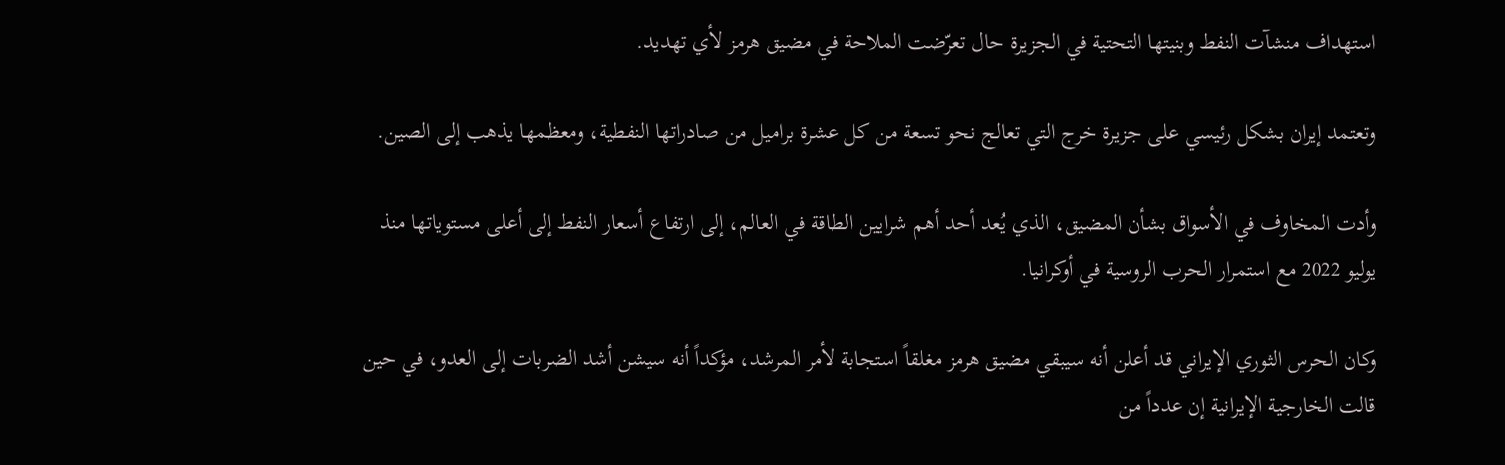استهداف منشآت النفط وبنيتها التحتية في الجزيرة حال تعرّضت الملاحة في مضيق هرمز لأي تهديد.

وتعتمد إيران بشكل رئيسي على جزيرة خرج التي تعالج نحو تسعة من كل عشرة براميل من صادراتها النفطية، ومعظمها يذهب إلى الصين.

وأدت المخاوف في الأسواق بشأن المضيق، الذي يُعد أحد أهم شرايين الطاقة في العالم، إلى ارتفاع أسعار النفط إلى أعلى مستوياتها منذ يوليو 2022 مع استمرار الحرب الروسية في أوكرانيا.

وكان الحرس الثوري الإيراني قد أعلن أنه سيبقي مضيق هرمز مغلقاً استجابة لأمر المرشد، مؤكداً أنه سيشن أشد الضربات إلى العدو، في حين قالت الخارجية الإيرانية إن عدداً من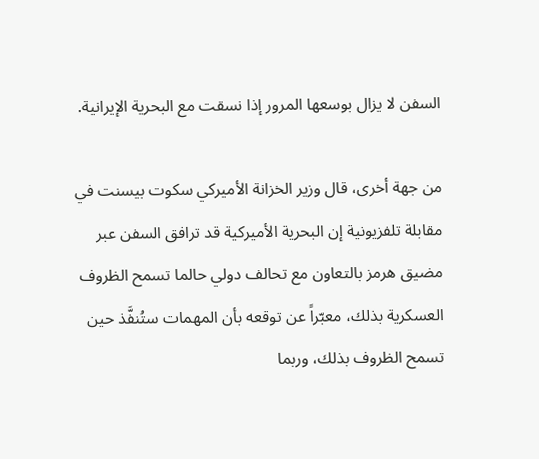السفن لا يزال بوسعها المرور إذا نسقت مع البحرية الإيرانية.

من جهة أخرى، قال وزير الخزانة الأميركي سكوت بيسنت في مقابلة تلفزيونية إن البحرية الأميركية قد ترافق السفن عبر مضيق هرمز بالتعاون مع تحالف دولي حالما تسمح الظروف العسكرية بذلك، معبّراً عن توقعه بأن المهمات ستُنفَّذ حين تسمح الظروف بذلك، وربما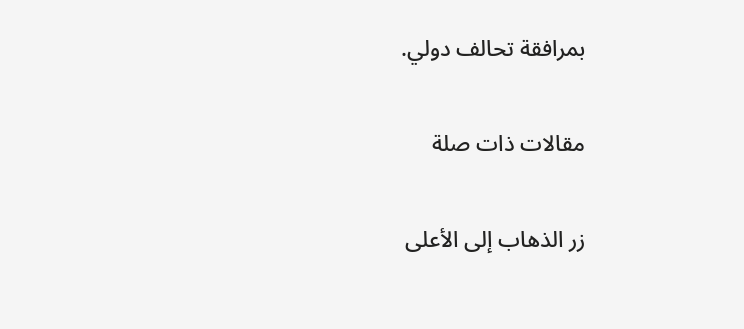بمرافقة تحالف دولي.

مقالات ذات صلة

زر الذهاب إلى الأعلى